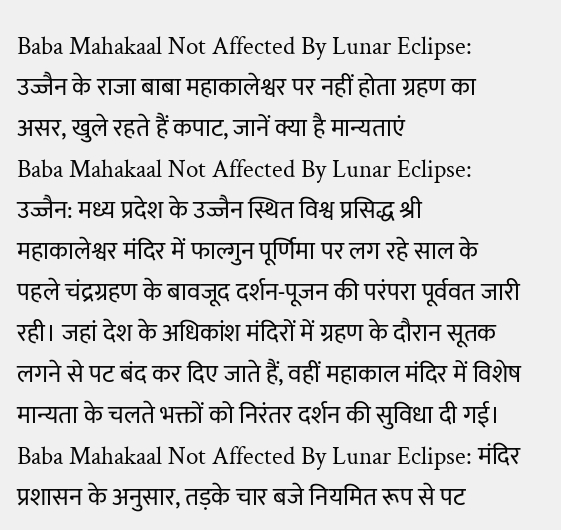Baba Mahakaal Not Affected By Lunar Eclipse: उज्जैन के राजा बाबा महाकालेश्वर पर नहीं होता ग्रहण का असर, खुले रहते हैं कपाट, जानें क्या है मान्यताएं
Baba Mahakaal Not Affected By Lunar Eclipse: उज्जैन: मध्य प्रदेश के उज्जैन स्थित विश्व प्रसिद्ध श्री महाकालेश्वर मंदिर में फाल्गुन पूर्णिमा पर लग रहे साल के पहले चंद्रग्रहण के बावजूद दर्शन-पूजन की परंपरा पूर्ववत जारी रही। जहां देश के अधिकांश मंदिरों में ग्रहण के दौरान सूतक लगने से पट बंद कर दिए जाते हैं, वहीं महाकाल मंदिर में विशेष मान्यता के चलते भक्तों को निरंतर दर्शन की सुविधा दी गई।
Baba Mahakaal Not Affected By Lunar Eclipse: मंदिर प्रशासन के अनुसार, तड़के चार बजे नियमित रूप से पट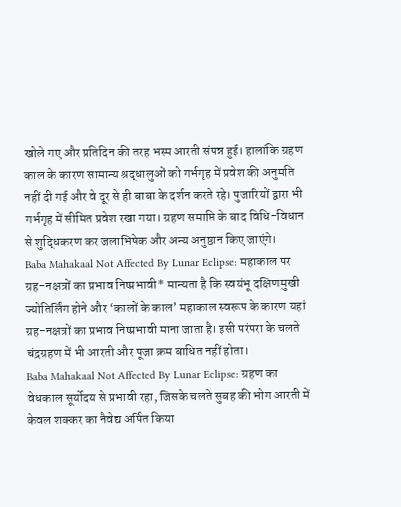खोले गए और प्रतिदिन की तरह भस्म आरती संपन्न हुई। हालांकि ग्रहण काल के कारण सामान्य श्रद्धालुओं को गर्भगृह में प्रवेश की अनुमति नहीं दी गई और वे दूर से ही बाबा के दर्शन करते रहे। पुजारियों द्वारा भी गर्भगृह में सीमित प्रवेश रखा गया। ग्रहण समाप्ति के बाद विधि-विधान से शुद्धिकरण कर जलाभिषेक और अन्य अनुष्ठान किए जाएंगे।
Baba Mahakaal Not Affected By Lunar Eclipse: महाकाल पर ग्रह-नक्षत्रों का प्रभाव निष्प्रभावी* मान्यता है कि स्वयंभू दक्षिणमुखी ज्योतिर्लिंग होने और ‘कालों के काल’ महाकाल स्वरूप के कारण यहां ग्रह-नक्षत्रों का प्रभाव निष्प्रभावी माना जाता है। इसी परंपरा के चलते चंद्रग्रहण में भी आरती और पूजा क्रम बाधित नहीं होता।
Baba Mahakaal Not Affected By Lunar Eclipse: ग्रहण का वेधकाल सूर्योदय से प्रभावी रहा, जिसके चलते सुबह की भोग आरती में केवल शक्कर का नैवेद्य अर्पित किया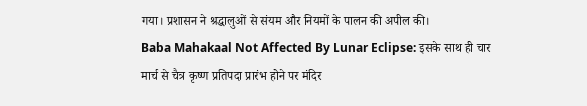गया। प्रशासन ने श्रद्धालुओं से संयम और नियमों के पालन की अपील की।
Baba Mahakaal Not Affected By Lunar Eclipse: इसके साथ ही चार मार्च से चैत्र कृष्ण प्रतिपदा प्रारंभ होने पर मंदिर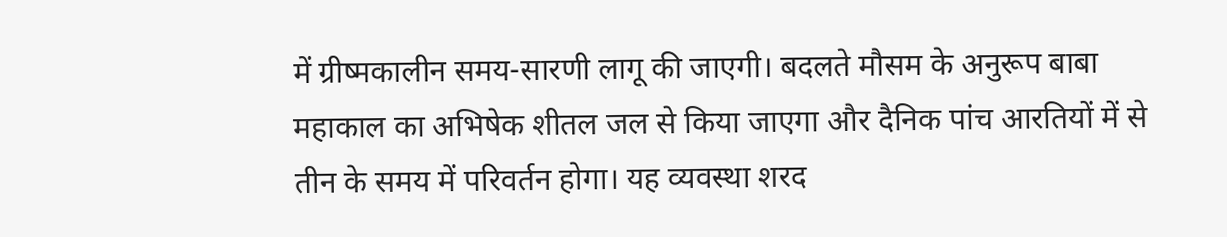में ग्रीष्मकालीन समय-सारणी लागू की जाएगी। बदलते मौसम के अनुरूप बाबा महाकाल का अभिषेक शीतल जल से किया जाएगा और दैनिक पांच आरतियों में से तीन के समय में परिवर्तन होगा। यह व्यवस्था शरद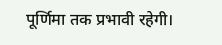पूर्णिमा तक प्रभावी रहेगी।